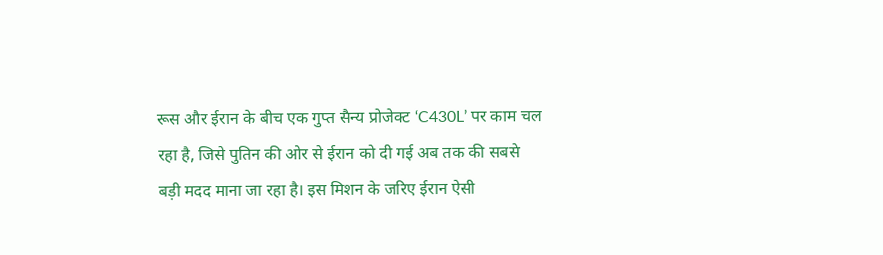रूस और ईरान के बीच एक गुप्त सैन्य प्रोजेक्ट ‘C430L’ पर काम चल रहा है, जिसे पुतिन की ओर से ईरान को दी गई अब तक की सबसे बड़ी मदद माना जा रहा है। इस मिशन के जरिए ईरान ऐसी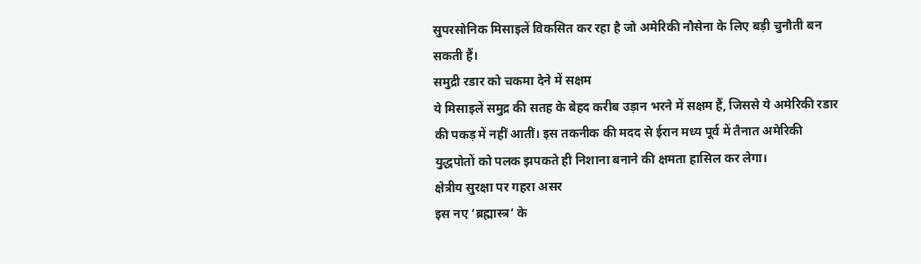सुपरसोनिक मिसाइलें विकसित कर रहा है जो अमेरिकी नौसेना के लिए बड़ी चुनौती बन सकती हैं।
समुद्री रडार को चकमा देने में सक्षम
ये मिसाइलें समुद्र की सतह के बेहद करीब उड़ान भरने में सक्षम हैं, जिससे ये अमेरिकी रडार की पकड़ में नहीं आतीं। इस तकनीक की मदद से ईरान मध्य पूर्व में तैनात अमेरिकी युद्धपोतों को पलक झपकते ही निशाना बनाने की क्षमता हासिल कर लेगा।
क्षेत्रीय सुरक्षा पर गहरा असर
इस नए ‘ब्रह्मास्त्र’ के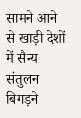सामने आने से खाड़ी देशों में सैन्य संतुलन बिगड़ने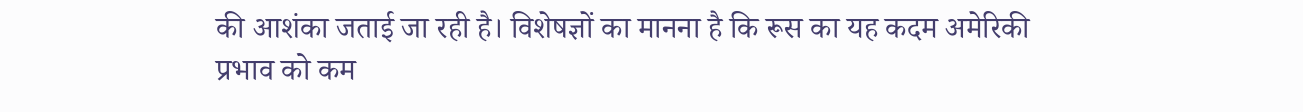की आशंका जताई जा रही है। विशेषज्ञों का मानना है कि रूस का यह कदम अमेरिकी प्रभाव को कम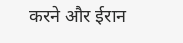करने और ईरान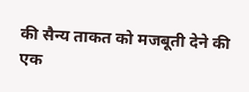की सैन्य ताकत को मजबूती देने की एक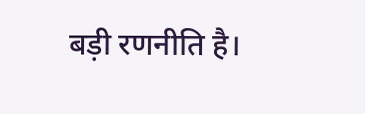बड़ी रणनीति है।